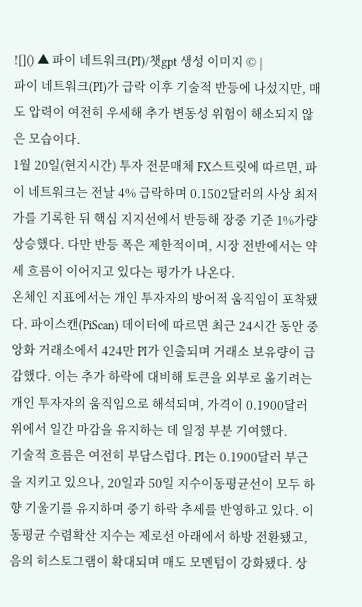![]() ▲ 파이 네트워크(PI)/챗gpt 생성 이미지 © |
파이 네트워크(PI)가 급락 이후 기술적 반등에 나섰지만, 매도 압력이 여전히 우세해 추가 변동성 위험이 해소되지 않은 모습이다.
1월 20일(현지시간) 투자 전문매체 FX스트릿에 따르면, 파이 네트워크는 전날 4% 급락하며 0.1502달러의 사상 최저가를 기록한 뒤 핵심 지지선에서 반등해 장중 기준 1%가량 상승했다. 다만 반등 폭은 제한적이며, 시장 전반에서는 약세 흐름이 이어지고 있다는 평가가 나온다.
온체인 지표에서는 개인 투자자의 방어적 움직임이 포착됐다. 파이스캔(PiScan) 데이터에 따르면 최근 24시간 동안 중앙화 거래소에서 424만 PI가 인출되며 거래소 보유량이 급감했다. 이는 추가 하락에 대비해 토큰을 외부로 옮기려는 개인 투자자의 움직임으로 해석되며, 가격이 0.1900달러 위에서 일간 마감을 유지하는 데 일정 부분 기여했다.
기술적 흐름은 여전히 부담스럽다. PI는 0.1900달러 부근을 지키고 있으나, 20일과 50일 지수이동평균선이 모두 하향 기울기를 유지하며 중기 하락 추세를 반영하고 있다. 이동평균 수렴확산 지수는 제로선 아래에서 하방 전환됐고, 음의 히스토그램이 확대되며 매도 모멘텀이 강화됐다. 상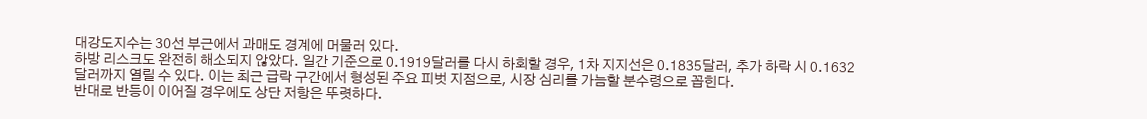대강도지수는 30선 부근에서 과매도 경계에 머물러 있다.
하방 리스크도 완전히 해소되지 않았다. 일간 기준으로 0.1919달러를 다시 하회할 경우, 1차 지지선은 0.1835달러, 추가 하락 시 0.1632달러까지 열릴 수 있다. 이는 최근 급락 구간에서 형성된 주요 피벗 지점으로, 시장 심리를 가늠할 분수령으로 꼽힌다.
반대로 반등이 이어질 경우에도 상단 저항은 뚜렷하다.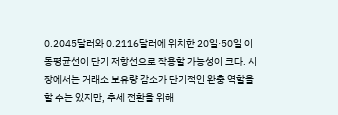0.2045달러와 0.2116달러에 위치한 20일·50일 이동평균선이 단기 저항선으로 작용할 가능성이 크다. 시장에서는 거래소 보유량 감소가 단기적인 완충 역할을 할 수는 있지만, 추세 전환을 위해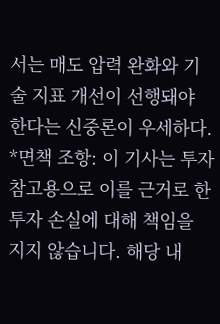서는 매도 압력 완화와 기술 지표 개선이 선행돼야 한다는 신중론이 우세하다.
*면책 조항: 이 기사는 투자 참고용으로 이를 근거로 한 투자 손실에 대해 책임을 지지 않습니다. 해당 내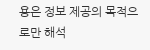용은 정보 제공의 목적으로만 해석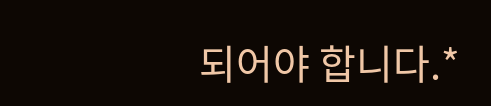되어야 합니다.*